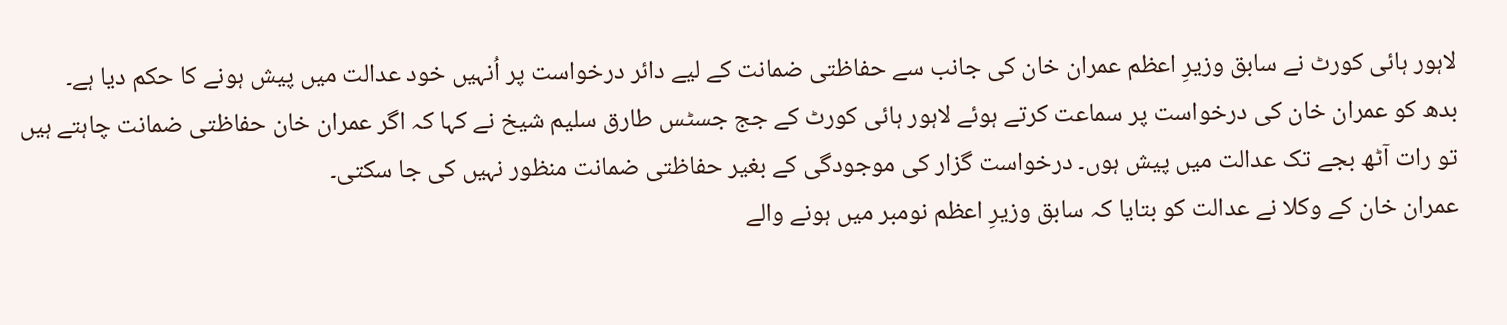لاہور ہائی کورٹ نے سابق وزیرِ اعظم عمران خان کی جانب سے حفاظتی ضمانت کے لیے دائر درخواست پر اُنہیں خود عدالت میں پیش ہونے کا حکم دیا ہے۔
بدھ کو عمران خان کی درخواست پر سماعت کرتے ہوئے لاہور ہائی کورٹ کے جج جسٹس طارق سلیم شیخ نے کہا کہ اگر عمران خان حفاظتی ضمانت چاہتے ہیں تو رات آٹھ بجے تک عدالت میں پیش ہوں۔ درخواست گزار کی موجودگی کے بغیر حفاظتی ضمانت منظور نہیں کی جا سکتی۔
عمران خان کے وکلا نے عدالت کو بتایا کہ سابق وزیرِ اعظم نومبر میں ہونے والے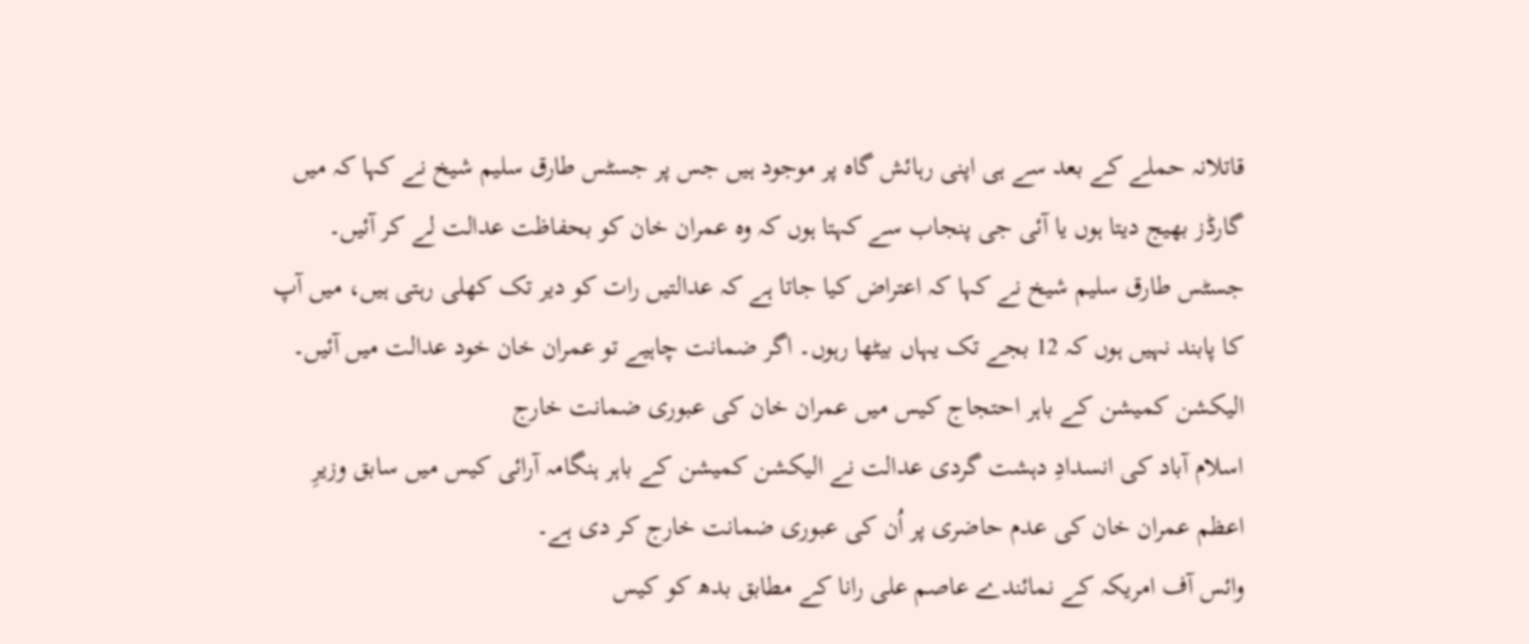قاتلانہ حملے کے بعد سے ہی اپنی رہائش گاہ پر موجود ہیں جس پر جسٹس طارق سلیم شیخ نے کہا کہ میں گارڈز بھیج دیتا ہوں یا آئی جی پنجاب سے کہتا ہوں کہ وہ عمران خان کو بحفاظت عدالت لے کر آئیں۔
جسٹس طارق سلیم شیخ نے کہا کہ اعتراض کیا جاتا ہے کہ عدالتیں رات کو دیر تک کھلی رہتی ہیں، میں آپ کا پابند نہیں ہوں کہ 12 بجے تک یہاں بیٹھا رہوں۔ اگر ضمانت چاہیے تو عمران خان خود عدالت میں آئیں۔
الیکشن کمیشن کے باہر احتجاج کیس میں عمران خان کی عبوری ضمانت خارج
اسلام آباد کی انسدادِ دہشت گردی عدالت نے الیکشن کمیشن کے باہر ہنگامہ آرائی کیس میں سابق وزیرِ اعظم عمران خان کی عدم حاضری پر اُن کی عبوری ضمانت خارج کر دی ہے۔
وائس آف امریکہ کے نمائندے عاصم علی رانا کے مطابق بدھ کو کیس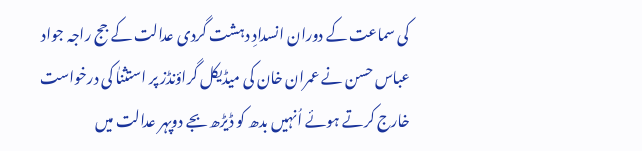کی سماعت کے دوران انسدادِ دہشت گردی عدالت کے جج راجہ جواد عباس حسن نے عمران خان کی میڈیکل گراؤنڈز پر استثناٰ کی درخواست خارج کرتے ہوئے اُنہیں بدھ کو ڈیڑھ بجے دوپہر عدالت میں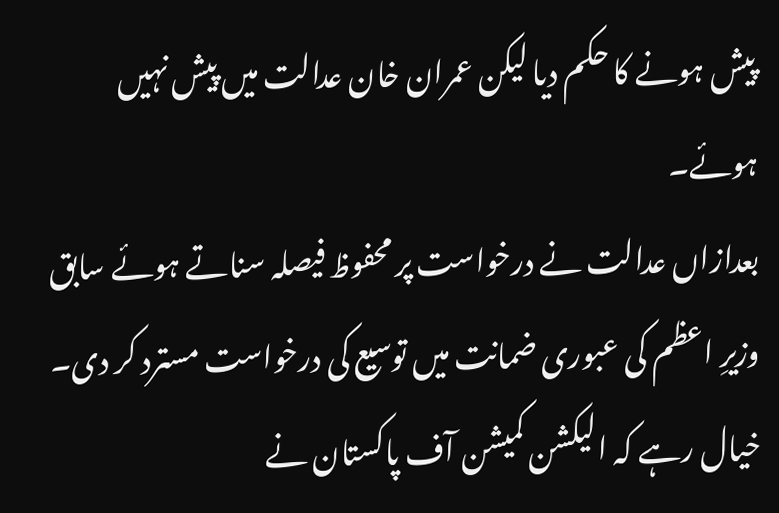پیش ہونے کا حکم دیا لیکن عمران خان عدالت میں پیش نہیں ہوئے۔
بعدازاں عدالت نے درخواست پر محفوظ فیصلہ سناتے ہوئے سابق وزیرِ اعظم کی عبوری ضمانت میں توسیع کی درخواست مسترد کر دی۔
خیال رہے کہ الیکشن کمیشن آف پاکستان نے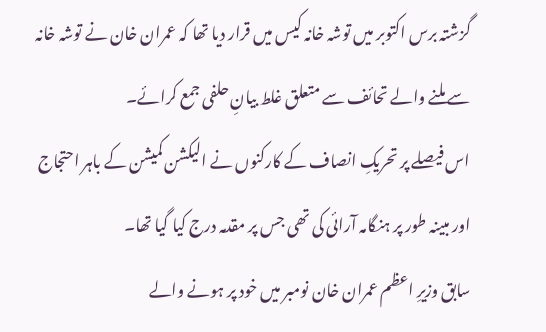گزشتہ برس اکتوبر میں توشہ خانہ کیس میں قرار دیا تھا کہ عمران خان نے توشہ خانہ سے ملنے والے تحائف سے متعلق غلط بیانِ حلفی جمع کرائے۔
اس فیصلے پر تحریکِ انصاف کے کارکنوں نے الیکشن کمیشن کے باہر احتجاج اور مبینہ طور پر ہنگامہ آرائی کی تھی جس پر مقدمہ درج کیا گیا تھا۔
سابق وزیرِ اعظم عمران خان نومبر میں خود پر ہونے والے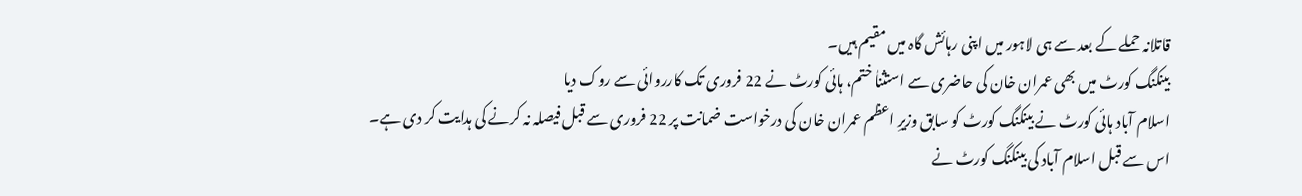قاتلانہ حملے کے بعد سے ہی لاہور میں اپنی رہائش گاہ میں مقیم ہیں۔
بینکنگ کورٹ میں بھی عمران خان کی حاضری سے استثناٰ ختم، ہائی کورٹ نے 22 فروری تک کارروائی سے روک دیا
اسلام آباد ہائی کورٹ نے بینکنگ کورٹ کو سابق وزیرِ اعظم عمران خان کی درخواست ضمانت پر 22 فروری سے قبل فیصلہ نہ کرنے کی ہدایت کر دی ہے۔
اس سے قبل اسلام آباد کی بینکنگ کورٹ نے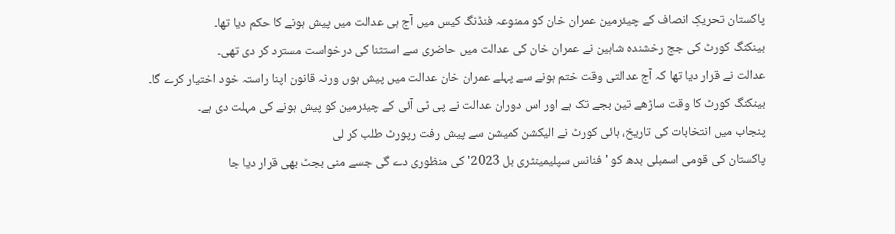پاکستان تحریکِ انصاف کے چیئرمین عمران خان کو ممنوعہ فنڈنگ کیس میں آج ہی عدالت میں پیش ہونے کا حکم دیا تھا۔
بینکنگ کورٹ کی جج رخشندہ شاہین نے عمران خان کی عدالت میں حاضری سے استثنا کی درخواست مسترد کر دی تھی۔
عدالت نے قرار دیا تھا کہ آج عدالتی وقت ختم ہونے سے پہلے عمران خان عدالت میں پیش ہوں ورنہ قانون اپنا راستہ خود اختیار کرے گا۔
بینکنگ کورٹ کا وقت ساڑھے تین بجے تک ہے اور اس دوران عدالت نے پی ٹی آئی کے چیئرمین کو پیش ہونے کی مہلت دی ہے۔
پنجاب میں انتخابات کی تاریخ، ہائی کورٹ نے الیکشن کمیشن سے پیش رفت رپورٹ طلب کر لی
پاکستان کی قومی اسمبلی بدھ کو 'فنانس سپلیمینٹری بل 2023' کی منظوری دے گی جسے منی بجٹ بھی قرار دیا جا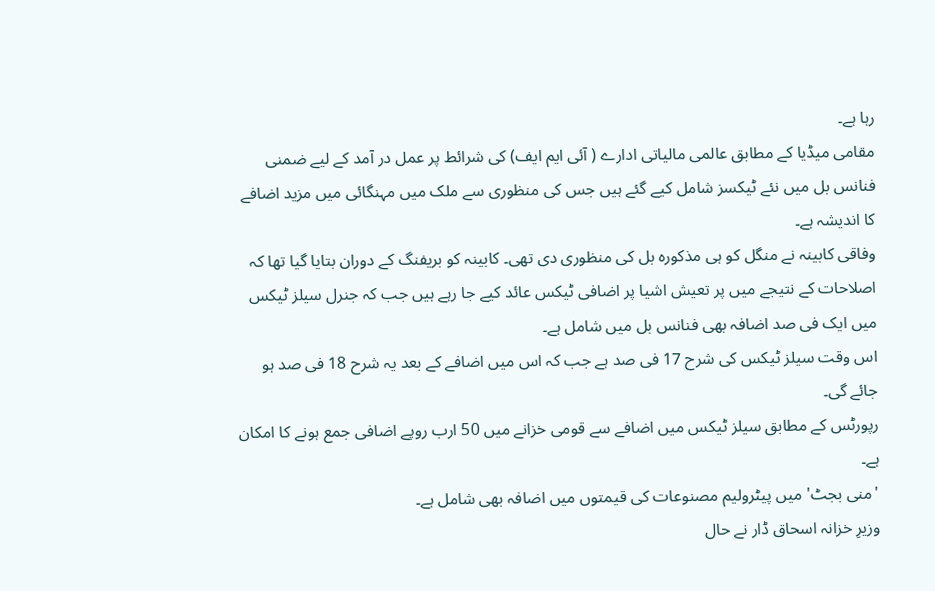رہا ہے۔
مقامی میڈیا کے مطابق عالمی مالیاتی ادارے ( آئی ایم ایف) کی شرائط پر عمل در آمد کے لیے ضمنی فنانس بل میں نئے ٹیکسز شامل کیے گئے ہیں جس کی منظوری سے ملک میں مہنگائی میں مزید اضافے کا اندیشہ ہے۔
وفاقی کابینہ نے منگل کو ہی مذکورہ بل کی منظوری دی تھی۔ کابینہ کو بریفنگ کے دوران بتایا گیا تھا کہ اصلاحات کے نتیجے میں پر تعیش اشیا پر اضافی ٹیکس عائد کیے جا رہے ہیں جب کہ جنرل سیلز ٹیکس میں ایک فی صد اضافہ بھی فنانس بل میں شامل ہے۔
اس وقت سیلز ٹیکس کی شرح 17 فی صد ہے جب کہ اس میں اضافے کے بعد یہ شرح 18 فی صد ہو جائے گی۔
رپورٹس کے مطابق سیلز ٹیکس میں اضافے سے قومی خزانے میں 50 ارب روپے اضافی جمع ہونے کا امکان ہے۔
'منی بجٹ' میں پیٹرولیم مصنوعات کی قیمتوں میں اضافہ بھی شامل ہے۔
وزیرِ خزانہ اسحاق ڈار نے حال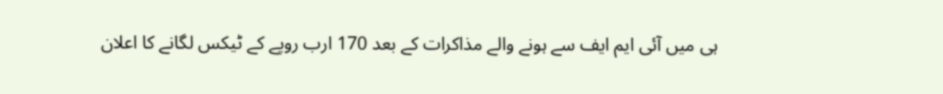ہی میں آئی ایم ایف سے ہونے والے مذاکرات کے بعد 170 ارب روپے کے ٹیکس لگانے کا اعلان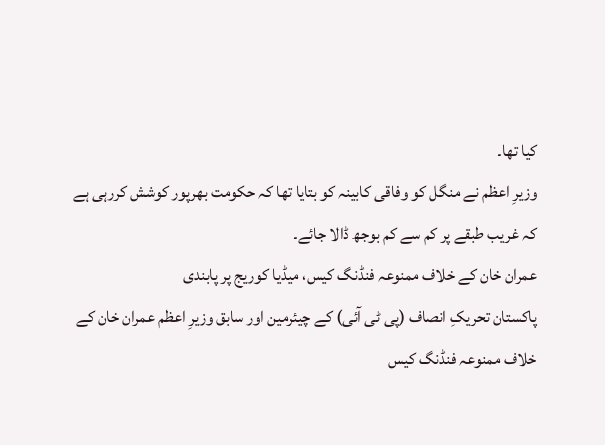کیا تھا۔
وزیرِ اعظم نے منگل کو وفاقی کابینہ کو بتایا تھا کہ حکومت بھرپور کوشش کررہی ہے کہ غریب طبقے پر کم سے کم بوجھ ڈالا جائے۔
عمران خان کے خلاف ممنوعہ فنڈنگ کیس، میڈیا کوریج پر پابندی
پاکستان تحریکِ انصاف (پی ٹی آئی) کے چیئرمین اور سابق وزیرِ اعظم عمران خان کے خلاف ممنوعہ فنڈنگ کیس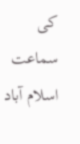کی سماعت اسلام آباد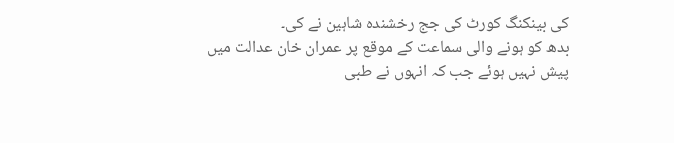کی بینکنگ کورٹ کی جج رخشندہ شاہین نے کی۔
بدھ کو ہونے والی سماعت کے موقع پر عمران خان عدالت میں پیش نہیں ہوئے جب کہ انہوں نے طبی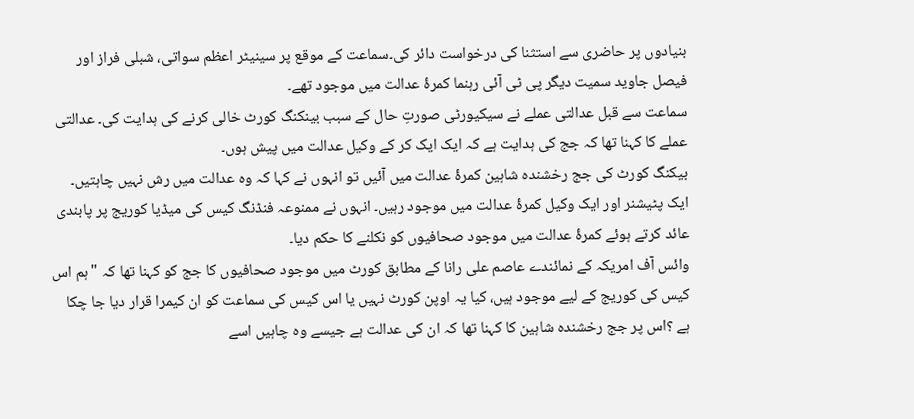بنیادوں پر حاضری سے استثنا کی درخواست دائر کی۔سماعت کے موقع پر سینیٹر اعظم سواتی، شبلی فراز اور فیصل جاوید سمیت دیگر پی ٹی آئی رہنما کمرۂ عدالت میں موجود تھے۔
سماعت سے قبل عدالتی عملے نے سیکیورٹی صورتِ حال کے سبب بینکنگ کورٹ خالی کرنے کی ہدایت کی۔ عدالتی عملے کا کہنا تھا کہ جج کی ہدایت ہے کہ ایک ایک کر کے وکیل عدالت میں پیش ہوں۔
بیکنگ کورٹ کی جج رخشندہ شاہین کمرۂ عدالت میں آئیں تو انہوں نے کہا کہ وہ عدالت میں رش نہیں چاہتیں۔ ایک پٹیشنر اور ایک وکیل کمرۂ عدالت میں موجود رہیں۔ انہوں نے ممنوعہ فنڈنگ کیس کی میڈیا کوریج پر پابندی عائد کرتے ہوئے کمرۂ عدالت میں موجود صحافیوں کو نکلنے کا حکم دیا۔
وائس آف امریکہ کے نمائندے عاصم علی رانا کے مطابق کورٹ میں موجود صحافیوں کا جج کو کہنا تھا کہ "ہم اس کیس کی کوریج کے لیے موجود ہیں، کیا یہ اوپن کورٹ نہیں یا اس کیس کی سماعت کو ان کیمرا قرار دیا جا چکا ہے ؟اس پر جج رخشندہ شاہین کا کہنا تھا کہ ان کی عدالت ہے جیسے وہ چاہیں اسے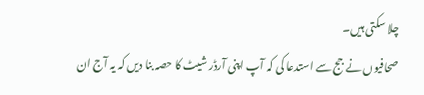چلا سکتی ہیں۔
صحافیوں نے جج سے استدعا کی کہ آپ اپنی آرڈر شیٹ کا حصہ بنا دیں کہ یہ آج ان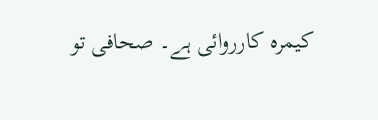کیمرہ کارروائی ہے۔ صحافی تو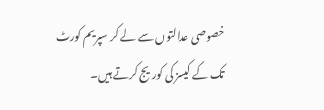خصوصی عدالتوں سے لے کر سپریم کورٹ تک کے کیسز کی کوریج کرتے ہیں۔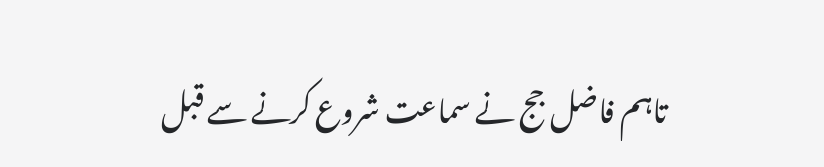تاہم فاضل جج نے سماعت شروع کرنے سے قبل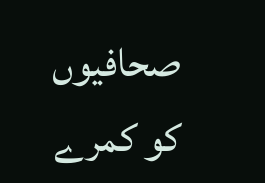صحافیوں کو کمرے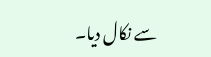سے نکال دیا۔